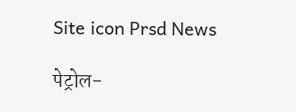Site icon Prsd News

पेट्रोल-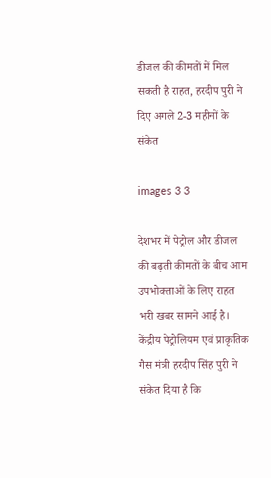डीजल की कीमतों में मिल सकती है राहत, हरदीप पुरी ने दिए अगले 2-3 महीनों के संकेत

images 3 3

देशभर में पेट्रोल और डीजल की बढ़ती कीमतों के बीच आम उपभोक्ताओं के लिए राहत भरी खबर सामने आई है। केंद्रीय पेट्रोलियम एवं प्राकृतिक गैस मंत्री हरदीप सिंह पुरी ने संकेत दिया है कि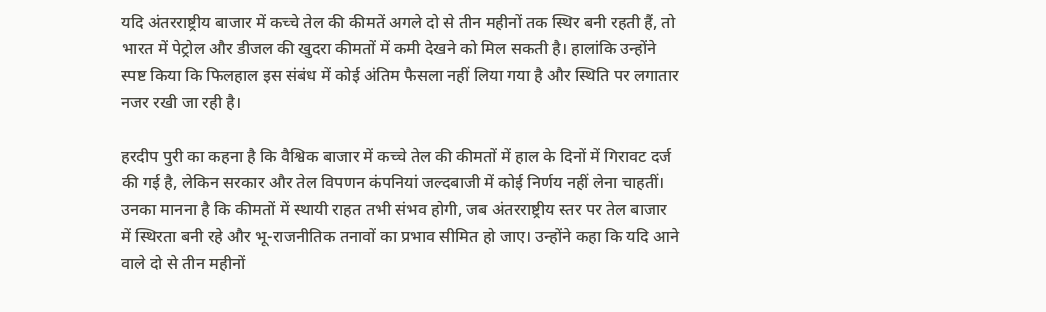यदि अंतरराष्ट्रीय बाजार में कच्चे तेल की कीमतें अगले दो से तीन महीनों तक स्थिर बनी रहती हैं, तो भारत में पेट्रोल और डीजल की खुदरा कीमतों में कमी देखने को मिल सकती है। हालांकि उन्होंने स्पष्ट किया कि फिलहाल इस संबंध में कोई अंतिम फैसला नहीं लिया गया है और स्थिति पर लगातार नजर रखी जा रही है।

हरदीप पुरी का कहना है कि वैश्विक बाजार में कच्चे तेल की कीमतों में हाल के दिनों में गिरावट दर्ज की गई है, लेकिन सरकार और तेल विपणन कंपनियां जल्दबाजी में कोई निर्णय नहीं लेना चाहतीं। उनका मानना है कि कीमतों में स्थायी राहत तभी संभव होगी, जब अंतरराष्ट्रीय स्तर पर तेल बाजार में स्थिरता बनी रहे और भू-राजनीतिक तनावों का प्रभाव सीमित हो जाए। उन्होंने कहा कि यदि आने वाले दो से तीन महीनों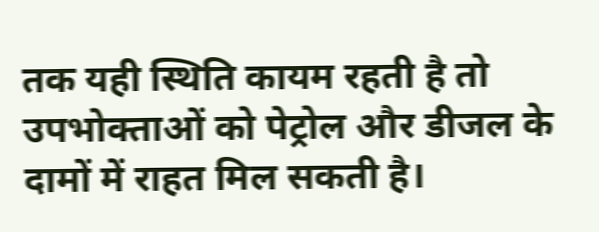तक यही स्थिति कायम रहती है तो उपभोक्ताओं को पेट्रोल और डीजल के दामों में राहत मिल सकती है।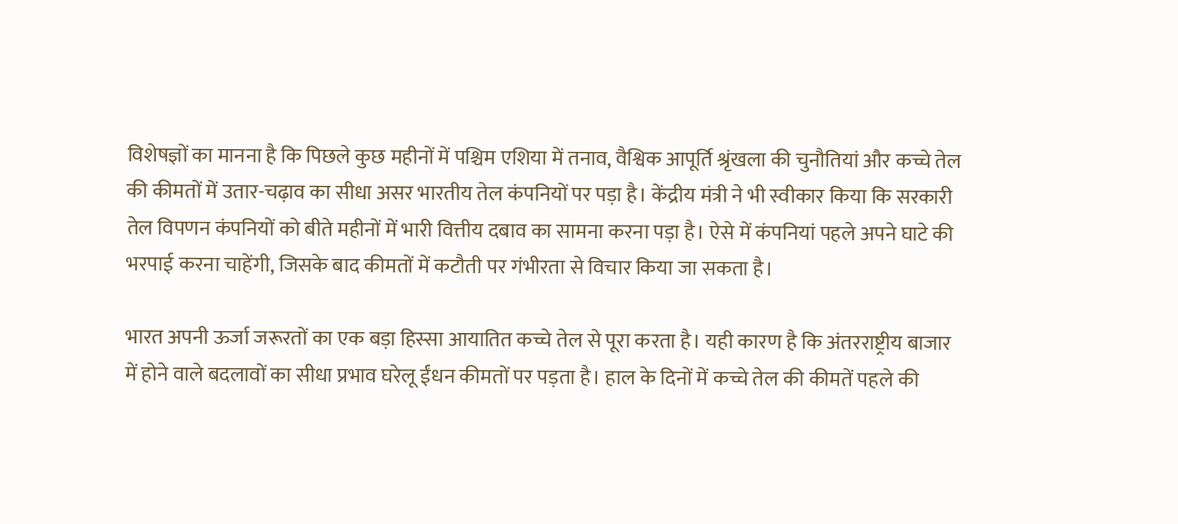विशेषज्ञों का मानना है कि पिछले कुछ महीनों में पश्चिम एशिया में तनाव, वैश्विक आपूर्ति श्रृंखला की चुनौतियां और कच्चे तेल की कीमतों में उतार-चढ़ाव का सीधा असर भारतीय तेल कंपनियों पर पड़ा है। केंद्रीय मंत्री ने भी स्वीकार किया कि सरकारी तेल विपणन कंपनियों को बीते महीनों में भारी वित्तीय दबाव का सामना करना पड़ा है। ऐसे में कंपनियां पहले अपने घाटे की भरपाई करना चाहेंगी, जिसके बाद कीमतों में कटौती पर गंभीरता से विचार किया जा सकता है।

भारत अपनी ऊर्जा जरूरतों का एक बड़ा हिस्सा आयातित कच्चे तेल से पूरा करता है। यही कारण है कि अंतरराष्ट्रीय बाजार में होने वाले बदलावों का सीधा प्रभाव घरेलू ईंधन कीमतों पर पड़ता है। हाल के दिनों में कच्चे तेल की कीमतें पहले की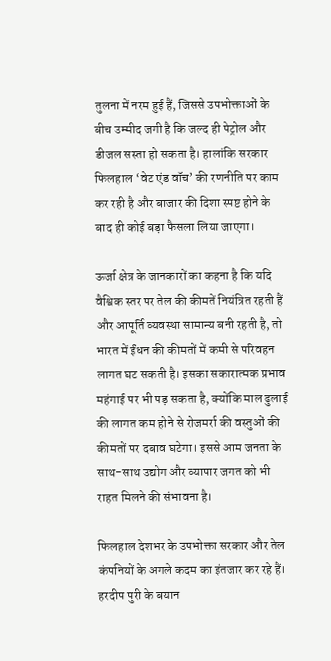तुलना में नरम हुई हैं, जिससे उपभोक्ताओं के बीच उम्मीद जगी है कि जल्द ही पेट्रोल और डीजल सस्ता हो सकता है। हालांकि सरकार फिलहाल ‘वेट एंड वॉच’ की रणनीति पर काम कर रही है और बाजार की दिशा स्पष्ट होने के बाद ही कोई बड़ा फैसला लिया जाएगा।

ऊर्जा क्षेत्र के जानकारों का कहना है कि यदि वैश्विक स्तर पर तेल की कीमतें नियंत्रित रहती हैं और आपूर्ति व्यवस्था सामान्य बनी रहती है, तो भारत में ईंधन की कीमतों में कमी से परिवहन लागत घट सकती है। इसका सकारात्मक प्रभाव महंगाई पर भी पड़ सकता है, क्योंकि माल ढुलाई की लागत कम होने से रोजमर्रा की वस्तुओं की कीमतों पर दबाव घटेगा। इससे आम जनता के साथ-साथ उद्योग और व्यापार जगत को भी राहत मिलने की संभावना है।

फिलहाल देशभर के उपभोक्ता सरकार और तेल कंपनियों के अगले कदम का इंतजार कर रहे हैं। हरदीप पुरी के बयान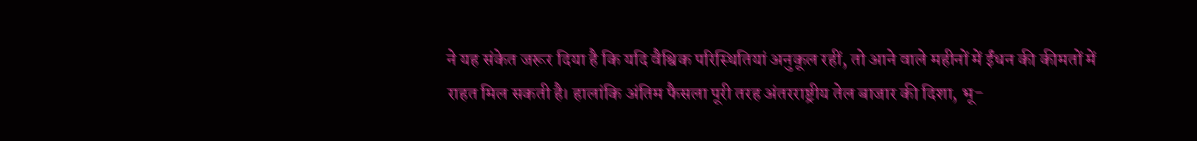ने यह संकेत जरूर दिया है कि यदि वैश्विक परिस्थितियां अनुकूल रहीं, तो आने वाले महीनों में ईंधन की कीमतों में राहत मिल सकती है। हालांकि अंतिम फैसला पूरी तरह अंतरराष्ट्रीय तेल बाजार की दिशा, भू-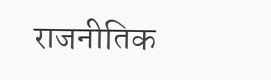राजनीतिक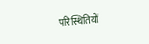परिस्थितियों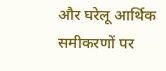और घरेलू आर्थिक समीकरणों पर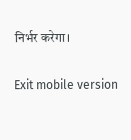निर्भर करेगा।

Exit mobile version